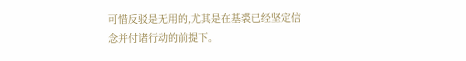可惜反驳是无用的,尤其是在基裘已经坚定信念并付诸行动的前提下。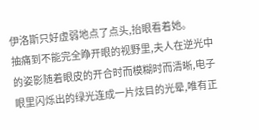伊洛斯只好虚弱地点了点头,抬眼看着她。
抽痛到不能完全睁开眼的视野里,夫人在逆光中的姿影随着眼皮的开合时而模糊时而清晰,电子眼里闪烁出的绿光连成一片炫目的光晕,唯有正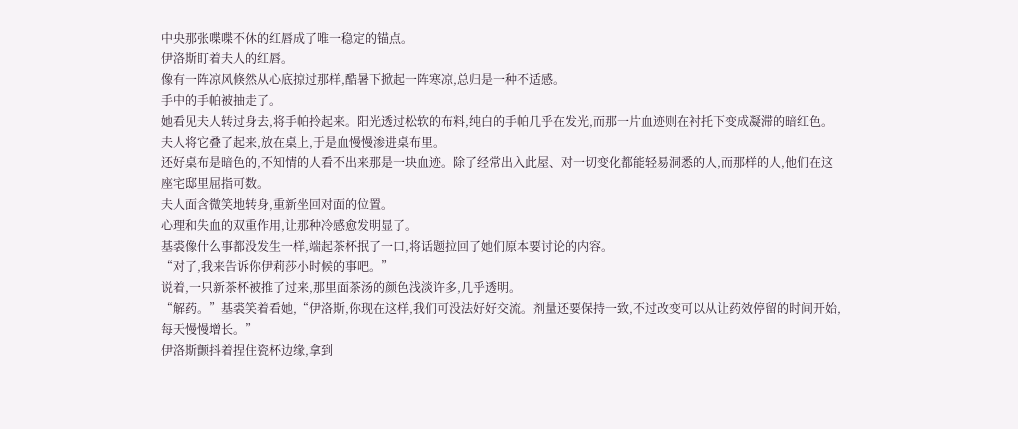中央那张喋喋不休的红唇成了唯一稳定的锚点。
伊洛斯盯着夫人的红唇。
像有一阵凉风倏然从心底掠过那样,酷暑下掀起一阵寒凉,总归是一种不适感。
手中的手帕被抽走了。
她看见夫人转过身去,将手帕拎起来。阳光透过松软的布料,纯白的手帕几乎在发光,而那一片血迹则在衬托下变成凝滞的暗红色。
夫人将它叠了起来,放在桌上,于是血慢慢渗进桌布里。
还好桌布是暗色的,不知情的人看不出来那是一块血迹。除了经常出入此屋、对一切变化都能轻易洞悉的人,而那样的人,他们在这座宅邸里屈指可数。
夫人面含微笑地转身,重新坐回对面的位置。
心理和失血的双重作用,让那种冷感愈发明显了。
基裘像什么事都没发生一样,端起茶杯抿了一口,将话题拉回了她们原本要讨论的内容。
“对了,我来告诉你伊莉莎小时候的事吧。”
说着,一只新茶杯被推了过来,那里面茶汤的颜色浅淡许多,几乎透明。
“解药。”基裘笑着看她,“伊洛斯,你现在这样,我们可没法好好交流。剂量还要保持一致,不过改变可以从让药效停留的时间开始,每天慢慢增长。”
伊洛斯颤抖着捏住瓷杯边缘,拿到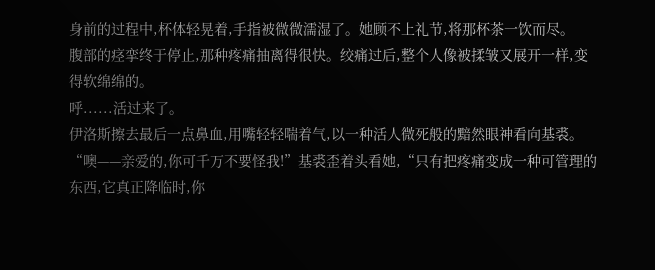身前的过程中,杯体轻晃着,手指被微微濡湿了。她顾不上礼节,将那杯茶一饮而尽。
腹部的痉挛终于停止,那种疼痛抽离得很快。绞痛过后,整个人像被揉皱又展开一样,变得软绵绵的。
呼......活过来了。
伊洛斯擦去最后一点鼻血,用嘴轻轻喘着气,以一种活人微死般的黯然眼神看向基裘。
“噢——亲爱的,你可千万不要怪我!”基裘歪着头看她,“只有把疼痛变成一种可管理的东西,它真正降临时,你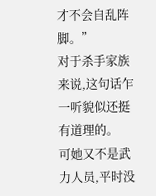才不会自乱阵脚。”
对于杀手家族来说,这句话乍一听貌似还挺有道理的。
可她又不是武力人员,平时没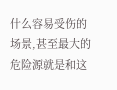什么容易受伤的场景,甚至最大的危险源就是和这